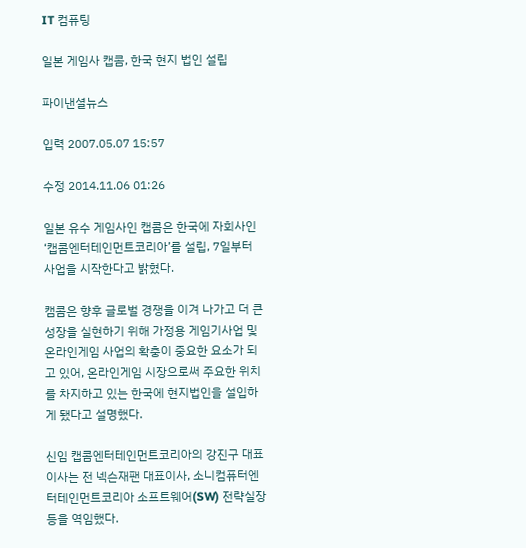IT 컴퓨팅

일본 게임사 캡콤, 한국 현지 법인 설립

파이낸셜뉴스

입력 2007.05.07 15:57

수정 2014.11.06 01:26

일본 유수 게임사인 캡콤은 한국에 자회사인 ‘캡콤엔터테인먼트코리아’를 설립, 7일부터 사업을 시작한다고 밝혔다.

캠콤은 향후 글로벌 경쟁을 이겨 나가고 더 큰 성장을 실현하기 위해 가정용 게임기사업 및 온라인게임 사업의 확충이 중요한 요소가 되고 있어, 온라인게임 시장으로써 주요한 위치를 차지하고 있는 한국에 현지법인을 설입하게 됐다고 설명했다.

신임 캡콤엔터테인먼트코리아의 강진구 대표이사는 전 넥슨재팬 대표이사, 소니컴퓨터엔터테인먼트코리아 소프트웨어(SW) 전략실장 등을 역임했다.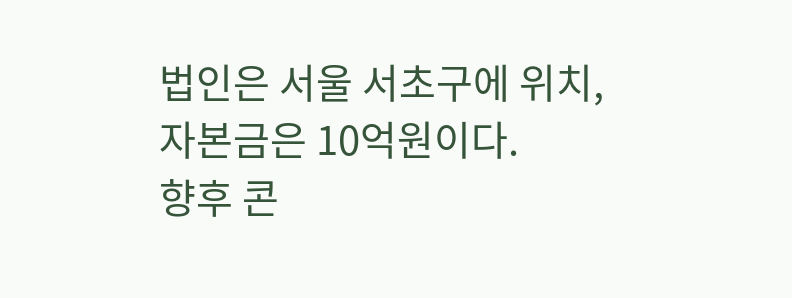법인은 서울 서초구에 위치, 자본금은 10억원이다.
향후 콘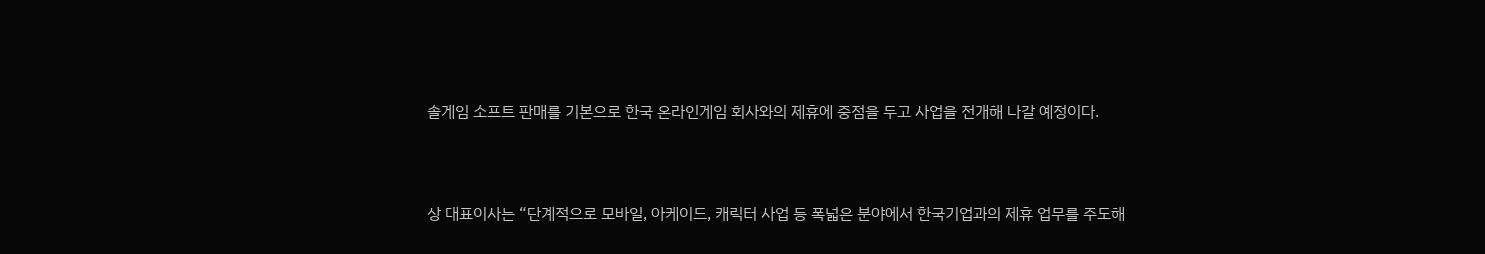솔게임 소프트 판매를 기본으로 한국 온라인게임 회사와의 제휴에 중점을 두고 사업을 전개해 나갈 예정이다.



상 대표이사는 “단계적으로 모바일, 아케이드, 캐릭터 사업 등 폭넓은 분야에서 한국기업과의 제휴 업무를 주도해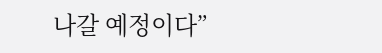나갈 예정이다”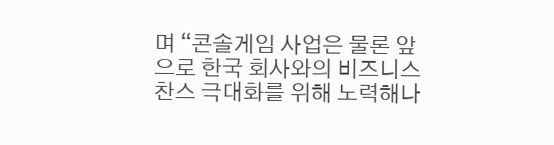며 “콘솔게임 사업은 물론 앞으로 한국 회사와의 비즈니스 찬스 극대화를 위해 노력해나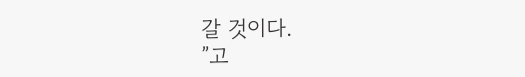갈 것이다.
”고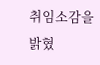취임소감을 밝혔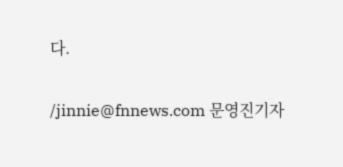다.

/jinnie@fnnews.com 문영진기자